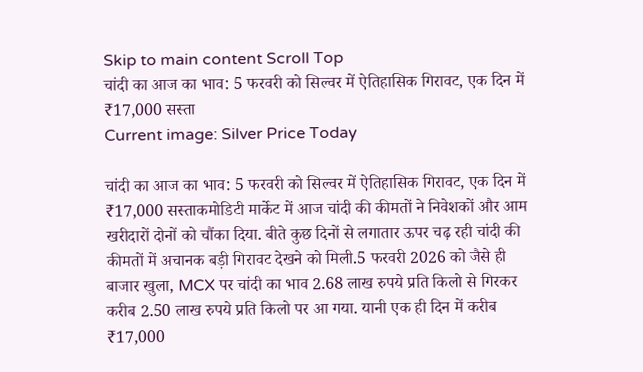Skip to main content Scroll Top
चांदी का आज का भाव: 5 फरवरी को सिल्वर में ऐतिहासिक गिरावट, एक दिन में ₹17,000 सस्ता
Current image: Silver Price Today

चांदी का आज का भाव: 5 फरवरी को सिल्वर में ऐतिहासिक गिरावट, एक दिन में ₹17,000 सस्ताकमोडिटी मार्केट में आज चांदी की कीमतों ने निवेशकों और आम खरीदारों दोनों को चौंका दिया. बीते कुछ दिनों से लगातार ऊपर चढ़ रही चांदी की कीमतों में अचानक बड़ी गिरावट देखने को मिली.5 फरवरी 2026 को जैसे ही बाजार खुला, MCX पर चांदी का भाव 2.68 लाख रुपये प्रति किलो से गिरकर करीब 2.50 लाख रुपये प्रति किलो पर आ गया. यानी एक ही दिन में करीब ₹17,000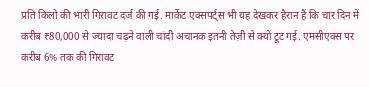प्रति किलो की भारी गिरावट दर्ज की गई. मार्केट एक्सपर्ट्स भी यह देखकर हैरान हैं कि चार दिन में करीब ₹80,000 से ज्यादा चढ़ने वाली चांदी अचानक इतनी तेज़ी से क्यों टूट गई. एमसीएक्स पर करीब 6% तक की गिरावट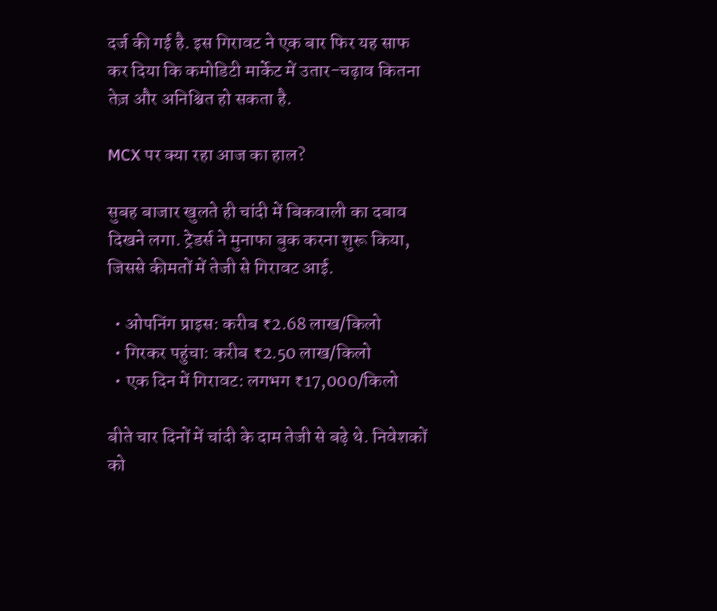दर्ज की गई है. इस गिरावट ने एक बार फिर यह साफ कर दिया कि कमोडिटी मार्केट में उतार-चढ़ाव कितना तेज़ और अनिश्चित हो सकता है.

MCX पर क्या रहा आज का हाल?

सुबह बाजार खुलते ही चांदी में बिकवाली का दबाव दिखने लगा. ट्रेडर्स ने मुनाफा बुक करना शुरू किया, जिससे कीमतों में तेजी से गिरावट आई.

  • ओपनिंग प्राइस: करीब ₹2.68 लाख/किलो
  • गिरकर पहुंचा: करीब ₹2.50 लाख/किलो
  • एक दिन में गिरावट: लगभग ₹17,000/किलो

बीते चार दिनों में चांदी के दाम तेजी से बढ़े थे. निवेशकों को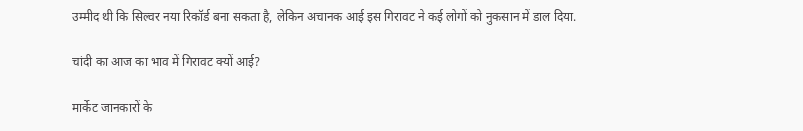उम्मीद थी कि सिल्वर नया रिकॉर्ड बना सकता है, लेकिन अचानक आई इस गिरावट ने कई लोगों को नुकसान में डाल दिया.

चांदी का आज का भाव में गिरावट क्यों आई?

मार्केट जानकारों के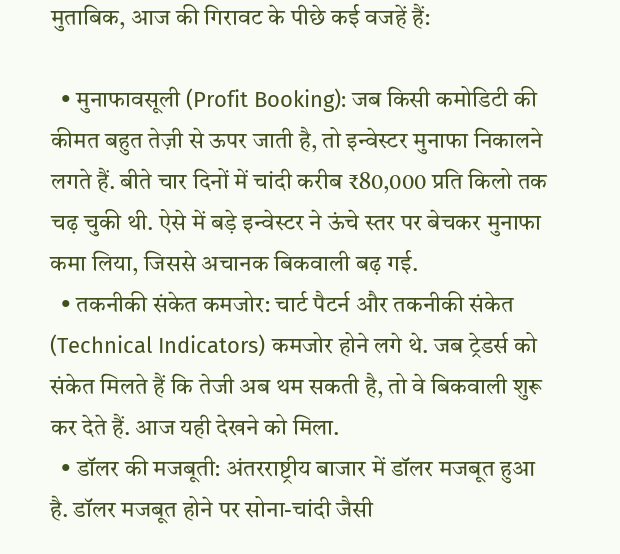मुताबिक, आज की गिरावट के पीछे कई वजहें हैं:

  • मुनाफावसूली (Profit Booking): जब किसी कमोडिटी की कीमत बहुत तेज़ी से ऊपर जाती है, तो इन्वेस्टर मुनाफा निकालने लगते हैं. बीते चार दिनों में चांदी करीब ₹80,000 प्रति किलो तक चढ़ चुकी थी. ऐसे में बड़े इन्वेस्टर ने ऊंचे स्तर पर बेचकर मुनाफा कमा लिया, जिससे अचानक बिकवाली बढ़ गई.
  • तकनीकी संकेत कमजोर: चार्ट पैटर्न और तकनीकी संकेत (Technical Indicators) कमजोर होने लगे थे. जब ट्रेडर्स को संकेत मिलते हैं कि तेजी अब थम सकती है, तो वे बिकवाली शुरू कर देते हैं. आज यही देखने को मिला.
  • डॉलर की मजबूती: अंतरराष्ट्रीय बाजार में डॉलर मजबूत हुआ है. डॉलर मजबूत होने पर सोना-चांदी जैसी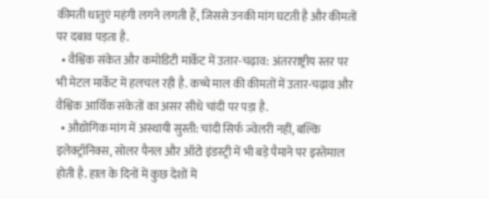कीमती धातुएं महंगी लगने लगती हैं, जिससे उनकी मांग घटती है और कीमतों पर दबाव पड़ता है.
  • वैश्विक संकेत और कमोडिटी मार्केट में उतार-चढ़ाव: अंतरराष्ट्रीय स्तर पर भी मेटल मार्केट में हलचल रही है. कच्चे माल की कीमतों में उतार-चढ़ाव और वैश्विक आर्थिक संकेतों का असर सीधे चांदी पर पड़ा है.
  • औद्योगिक मांग में अस्थायी सुस्ती: चांदी सिर्फ ज्वेलरी नहीं, बल्कि इलेक्ट्रॉनिक्स, सोलर पैनल और ऑटो इंडस्ट्री में भी बड़े पैमाने पर इस्तेमाल होती है. हाल के दिनों में कुछ देशों में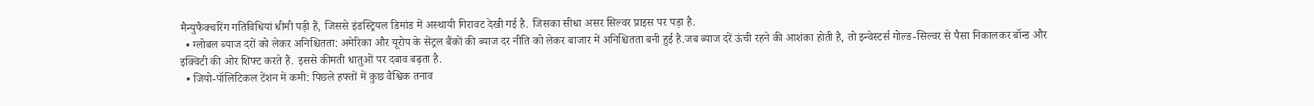मैन्युफैक्चरिंग गतिविधियां धीमी पड़ी हैं, जिससे इंडस्ट्रियल डिमांड में अस्थायी गिरावट देखी गई है. जिसका सीधा असर सिल्वर प्राइस पर पड़ा है.
  • ग्लोबल ब्याज दरों को लेकर अनिश्चितता: अमेरिका और यूरोप के सेंट्रल बैंकों की ब्याज दर नीति को लेकर बाजार में अनिश्चितता बनी हुई है.जब ब्याज दरें ऊंची रहने की आशंका होती है, तो इन्वेस्टर्स गोल्ड-सिल्वर से पैसा निकालकर बॉन्ड और इक्विटी की ओर शिफ्ट करते हैं. इससे कीमती धातुओं पर दबाव बढ़ता है.
  • जियो-पॉलिटिकल टेंशन में कमी: पिछले हफ्तों में कुछ वैश्विक तनाव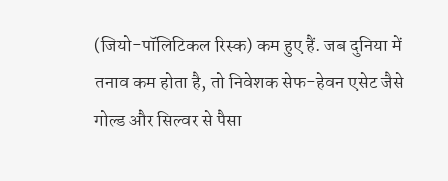(जियो-पॉलिटिकल रिस्क) कम हुए हैं. जब दुनिया में तनाव कम होता है, तो निवेशक सेफ-हेवन एसेट जैसे गोल्ड और सिल्वर से पैसा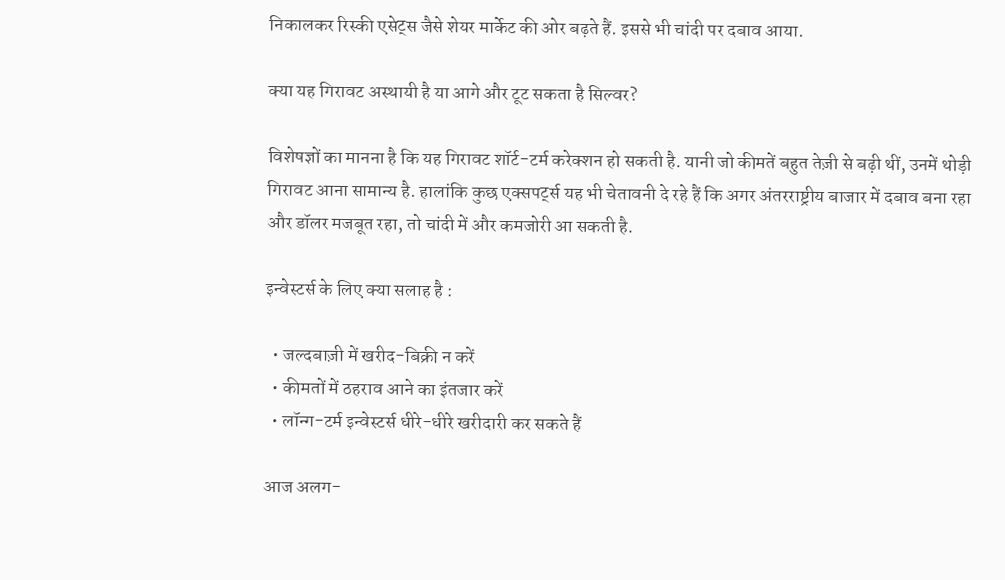निकालकर रिस्की एसेट्स जैसे शेयर मार्केट की ओर बढ़ते हैं. इससे भी चांदी पर दबाव आया.

क्या यह गिरावट अस्थायी है या आगे और टूट सकता है सिल्वर?

विशेषज्ञों का मानना है कि यह गिरावट शॉर्ट-टर्म करेक्शन हो सकती है. यानी जो कीमतें बहुत तेज़ी से बढ़ी थीं, उनमें थोड़ी गिरावट आना सामान्य है. हालांकि कुछ एक्सपर्ट्स यह भी चेतावनी दे रहे हैं कि अगर अंतरराष्ट्रीय बाजार में दबाव बना रहा और डॉलर मजबूत रहा, तो चांदी में और कमजोरी आ सकती है.

इन्वेस्टर्स के लिए क्या सलाह है :

  • जल्दबाज़ी में खरीद-बिक्री न करें
  • कीमतों में ठहराव आने का इंतजार करें
  • लॉन्ग-टर्म इन्वेस्टर्स धीरे-धीरे खरीदारी कर सकते हैं

आज अलग-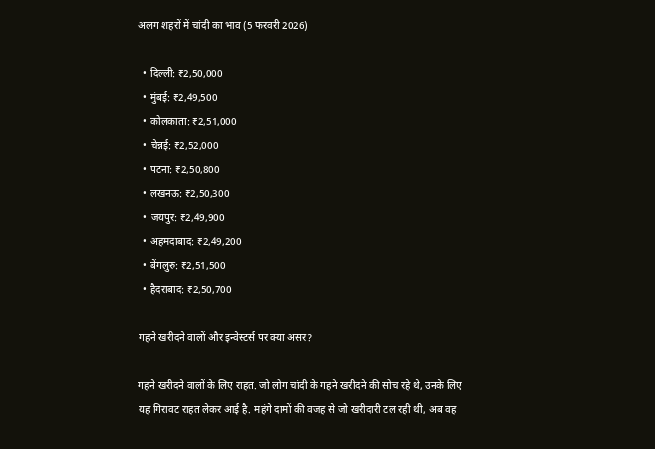अलग शहरों में चांदी का भाव (5 फरवरी 2026)

  • दिल्ली: ₹2,50,000
  • मुंबई: ₹2,49,500
  • कोलकाता: ₹2,51,000
  • चेन्नई: ₹2,52,000
  • पटना: ₹2,50,800
  • लखनऊ: ₹2,50,300
  • जयपुर: ₹2,49,900
  • अहमदाबाद: ₹2,49,200
  • बेंगलुरु: ₹2,51,500
  • हैदराबाद: ₹2,50,700

गहने खरीदने वालों और इन्वेस्टर्स पर क्या असर?

गहने खरीदने वालों के लिए राहत. जो लोग चांदी के गहने खरीदने की सोच रहे थे, उनके लिए यह गिरावट राहत लेकर आई है. महंगे दामों की वजह से जो खरीदारी टल रही थी, अब वह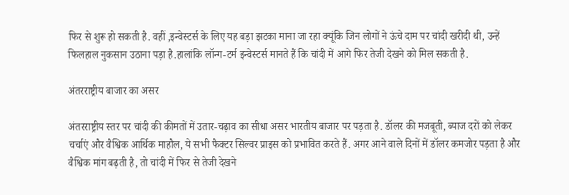फिर से शुरू हो सकती है. वहीं ,इन्वेस्टर्स के लिए यह बड़ा झटका माना जा रहा क्यूंकि जिन लोगों ने ऊंचे दाम पर चांदी खरीदी थी, उन्हें फिलहाल नुकसान उठाना पड़ा है.हालांकि लॉन्ग-टर्म इन्वेस्टर्स मानते हैं कि चांदी में आगे फिर तेजी देखने को मिल सकती है.

अंतरराष्ट्रीय बाजार का असर

अंतरराष्ट्रीय स्तर पर चांदी की कीमतों में उतार-चढ़ाव का सीधा असर भारतीय बाजार पर पड़ता है. डॉलर की मजबूती, ब्याज दरों को लेकर चर्चाएं और वैश्विक आर्थिक माहौल, ये सभी फैक्टर सिल्वर प्राइस को प्रभावित करते हैं. अगर आने वाले दिनों में डॉलर कमजोर पड़ता है और वैश्विक मांग बढ़ती है, तो चांदी में फिर से तेजी देखने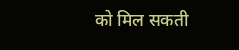को मिल सकती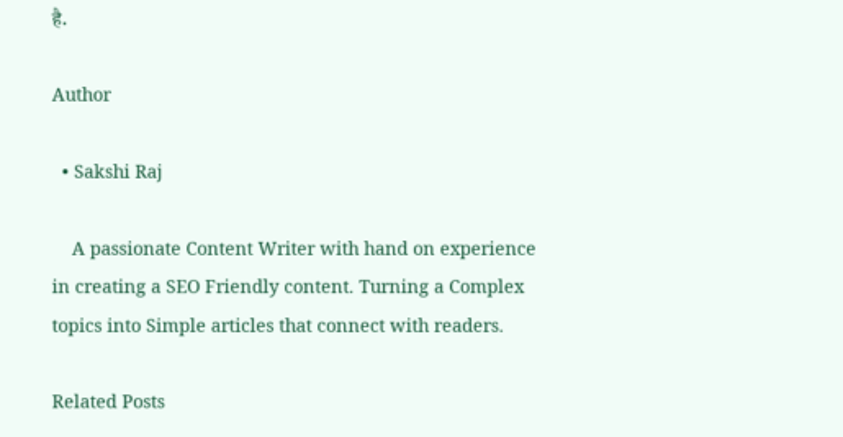है.

Author

  • Sakshi Raj

    A passionate Content Writer with hand on experience in creating a SEO Friendly content. Turning a Complex topics into Simple articles that connect with readers.

Related Posts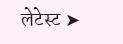लेटेस्ट ➤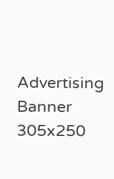Advertising Banner
305x250